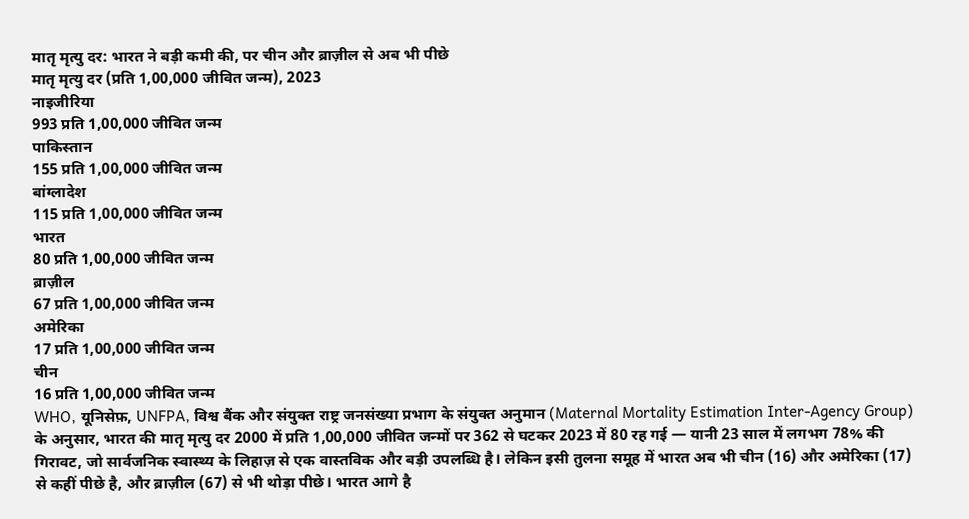मातृ मृत्यु दर: भारत ने बड़ी कमी की, पर चीन और ब्राज़ील से अब भी पीछे
मातृ मृत्यु दर (प्रति 1,00,000 जीवित जन्म), 2023
नाइजीरिया
993 प्रति 1,00,000 जीवित जन्म
पाकिस्तान
155 प्रति 1,00,000 जीवित जन्म
बांग्लादेश
115 प्रति 1,00,000 जीवित जन्म
भारत
80 प्रति 1,00,000 जीवित जन्म
ब्राज़ील
67 प्रति 1,00,000 जीवित जन्म
अमेरिका
17 प्रति 1,00,000 जीवित जन्म
चीन
16 प्रति 1,00,000 जीवित जन्म
WHO, यूनिसेफ़, UNFPA, विश्व बैंक और संयुक्त राष्ट्र जनसंख्या प्रभाग के संयुक्त अनुमान (Maternal Mortality Estimation Inter-Agency Group) के अनुसार, भारत की मातृ मृत्यु दर 2000 में प्रति 1,00,000 जीवित जन्मों पर 362 से घटकर 2023 में 80 रह गई — यानी 23 साल में लगभग 78% की गिरावट, जो सार्वजनिक स्वास्थ्य के लिहाज़ से एक वास्तविक और बड़ी उपलब्धि है। लेकिन इसी तुलना समूह में भारत अब भी चीन (16) और अमेरिका (17) से कहीं पीछे है, और ब्राज़ील (67) से भी थोड़ा पीछे। भारत आगे है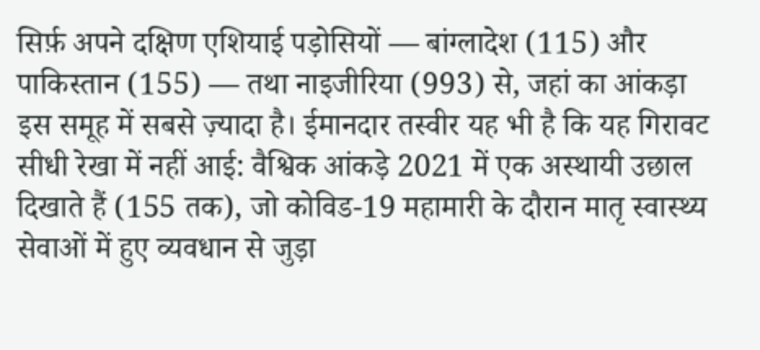सिर्फ़ अपने दक्षिण एशियाई पड़ोसियों — बांग्लादेश (115) और पाकिस्तान (155) — तथा नाइजीरिया (993) से, जहां का आंकड़ा इस समूह में सबसे ज़्यादा है। ईमानदार तस्वीर यह भी है कि यह गिरावट सीधी रेखा में नहीं आई: वैश्विक आंकड़े 2021 में एक अस्थायी उछाल दिखाते हैं (155 तक), जो कोविड-19 महामारी के दौरान मातृ स्वास्थ्य सेवाओं में हुए व्यवधान से जुड़ा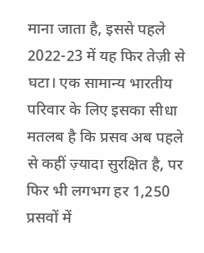माना जाता है, इससे पहले 2022-23 में यह फिर तेज़ी से घटा। एक सामान्य भारतीय परिवार के लिए इसका सीधा मतलब है कि प्रसव अब पहले से कहीं ज़्यादा सुरक्षित है, पर फिर भी लगभग हर 1,250 प्रसवों में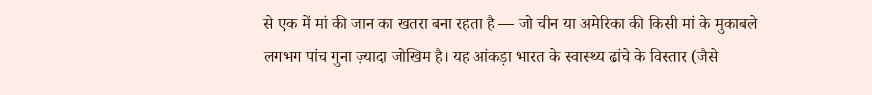से एक में मां की जान का खतरा बना रहता है — जो चीन या अमेरिका की किसी मां के मुकाबले लगभग पांच गुना ज़्यादा जोखिम है। यह आंकड़ा भारत के स्वास्थ्य ढांचे के विस्तार (जैसे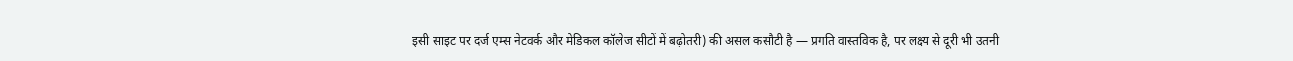इसी साइट पर दर्ज एम्स नेटवर्क और मेडिकल कॉलेज सीटों में बढ़ोतरी) की असल कसौटी है — प्रगति वास्तविक है, पर लक्ष्य से दूरी भी उतनी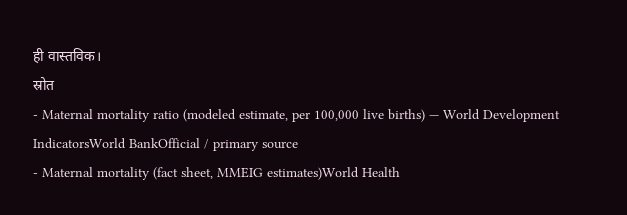ही वास्तविक।
स्रोत
- Maternal mortality ratio (modeled estimate, per 100,000 live births) — World Development IndicatorsWorld BankOfficial / primary source
- Maternal mortality (fact sheet, MMEIG estimates)World Health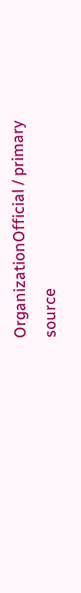OrganizationOfficial / primary source